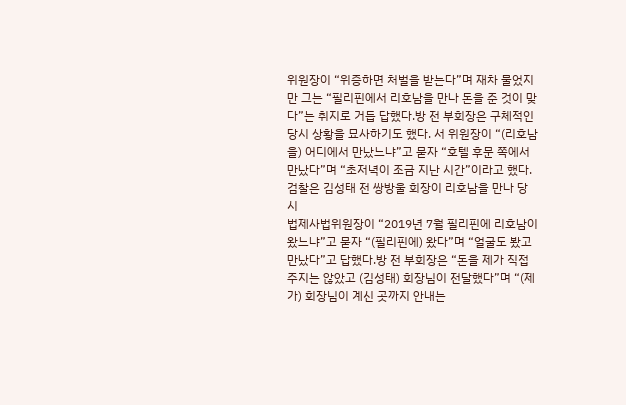위원장이 “위증하면 처벌을 받는다”며 재차 물었지만 그는 “필리핀에서 리호남을 만나 돈을 준 것이 맞다”는 취지로 거듭 답했다.방 전 부회장은 구체적인 당시 상황을 묘사하기도 했다. 서 위원장이 “(리호남을) 어디에서 만났느냐”고 묻자 “호텔 후문 쪽에서 만났다”며 “초저녁이 조금 지난 시간”이라고 했다.검찰은 김성태 전 쌍방울 회장이 리호남을 만나 당시
법제사법위원장이 “2019년 7월 필리핀에 리호남이 왔느냐”고 묻자 “(필리핀에) 왔다”며 “얼굴도 봤고 만났다”고 답했다.방 전 부회장은 “돈을 제가 직접 주지는 않았고 (김성태) 회장님이 전달했다”며 “(제가) 회장님이 계신 곳까지 안내는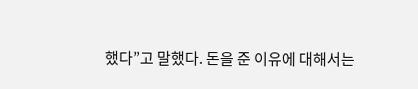했다”고 말했다. 돈을 준 이유에 대해서는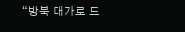“방북 대가로 드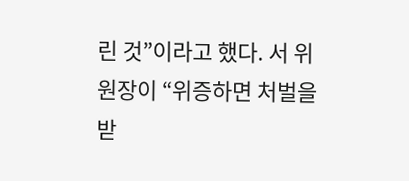린 것”이라고 했다. 서 위원장이 “위증하면 처벌을 받